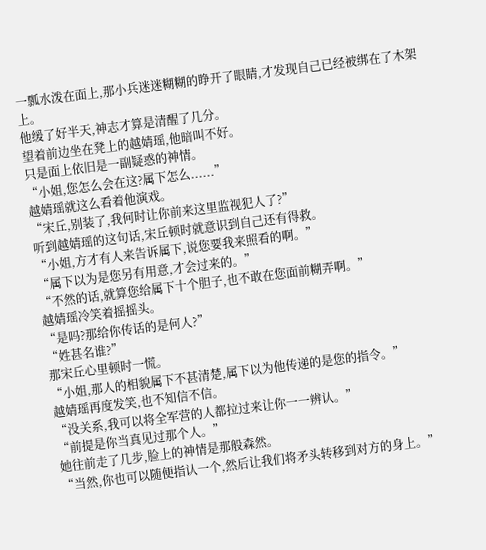一瓢水泼在面上,那小兵迷迷糊糊的睁开了眼睛,才发现自己已经被绑在了木架上。
他缓了好半天,神志才算是清醒了几分。
望着前边坐在凳上的越婧瑶,他暗叫不好。
只是面上依旧是一副疑惑的神情。
“小姐,您怎么会在这?属下怎么......”
越婧瑶就这么看着他演戏。
“宋丘,别装了,我何时让你前来这里监视犯人了?”
听到越婧瑶的这句话,宋丘顿时就意识到自己还有得救。
“小姐,方才有人来告诉属下,说您要我来照看的啊。”
“属下以为是您另有用意,才会过来的。”
“不然的话,就算您给属下十个胆子,也不敢在您面前糊弄啊。”
越婧瑶冷笑着摇摇头。
“是吗?那给你传话的是何人?”
“姓甚名谁?”
那宋丘心里顿时一慌。
“小姐,那人的相貌属下不甚清楚,属下以为他传递的是您的指令。”
越婧瑶再度发笑,也不知信不信。
“没关系,我可以将全军营的人都拉过来让你一一辨认。”
“前提是你当真见过那个人。”
她往前走了几步,脸上的神情是那般森然。
“当然,你也可以随便指认一个,然后让我们将矛头转移到对方的身上。”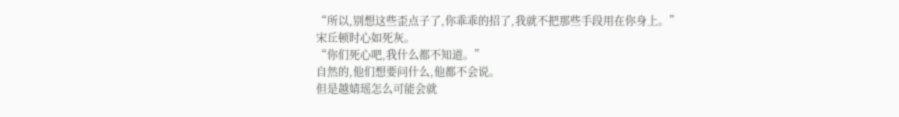“所以,别想这些歪点子了,你乖乖的招了,我就不把那些手段用在你身上。”
宋丘顿时心如死灰。
“你们死心吧,我什么都不知道。”
自然的,他们想要问什么,他都不会说。
但是越婧瑶怎么可能会就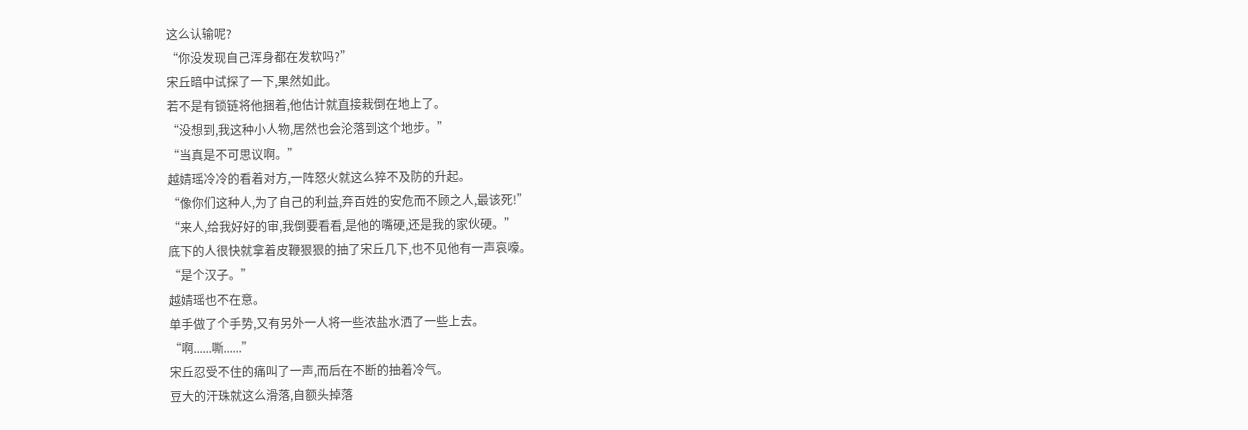这么认输呢?
“你没发现自己浑身都在发软吗?”
宋丘暗中试探了一下,果然如此。
若不是有锁链将他捆着,他估计就直接栽倒在地上了。
“没想到,我这种小人物,居然也会沦落到这个地步。”
“当真是不可思议啊。”
越婧瑶冷冷的看着对方,一阵怒火就这么猝不及防的升起。
“像你们这种人,为了自己的利益,弃百姓的安危而不顾之人,最该死!”
“来人,给我好好的审,我倒要看看,是他的嘴硬,还是我的家伙硬。”
底下的人很快就拿着皮鞭狠狠的抽了宋丘几下,也不见他有一声哀嚎。
“是个汉子。”
越婧瑶也不在意。
单手做了个手势,又有另外一人将一些浓盐水洒了一些上去。
“啊......嘶......”
宋丘忍受不住的痛叫了一声,而后在不断的抽着冷气。
豆大的汗珠就这么滑落,自额头掉落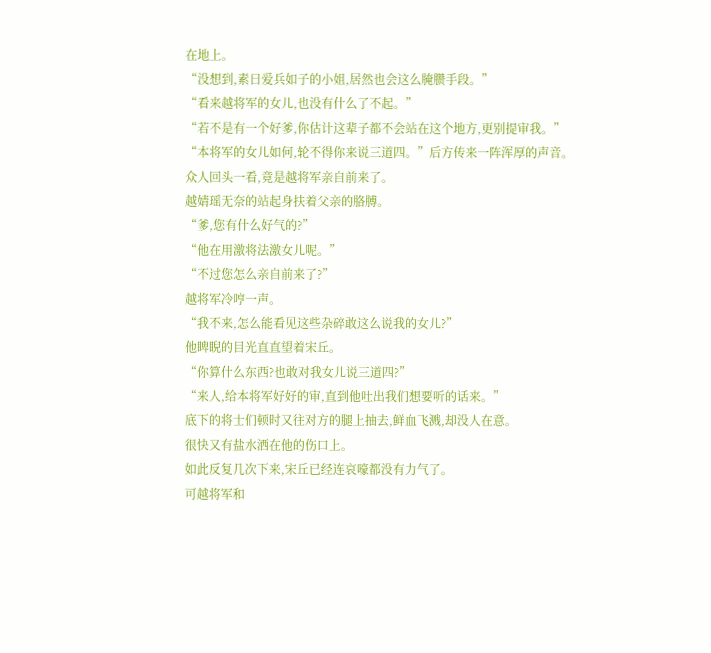在地上。
“没想到,素日爱兵如子的小姐,居然也会这么腌臜手段。”
“看来越将军的女儿,也没有什么了不起。”
“若不是有一个好爹,你估计这辈子都不会站在这个地方,更别提审我。”
“本将军的女儿如何,轮不得你来说三道四。”后方传来一阵浑厚的声音。
众人回头一看,竟是越将军亲自前来了。
越婧瑶无奈的站起身扶着父亲的胳膊。
“爹,您有什么好气的?”
“他在用激将法激女儿呢。”
“不过您怎么亲自前来了?”
越将军冷哼一声。
“我不来,怎么能看见这些杂碎敢这么说我的女儿?”
他睥睨的目光直直望着宋丘。
“你算什么东西?也敢对我女儿说三道四?”
“来人,给本将军好好的审,直到他吐出我们想要听的话来。”
底下的将士们顿时又往对方的腿上抽去,鲜血飞溅,却没人在意。
很快又有盐水洒在他的伤口上。
如此反复几次下来,宋丘已经连哀嚎都没有力气了。
可越将军和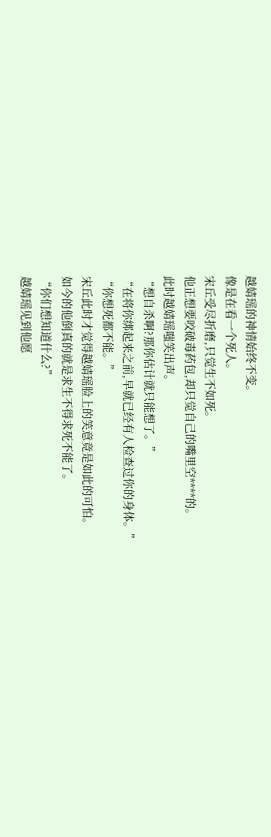越婧瑶的神情始终不变。
像是在看一个死人。
宋丘受尽折磨,只觉生不如死。
他正想要咬破毒药包,却只觉自己的嘴里空****的。
此时越婧瑶嗤笑出声。
“想自杀啊?那你估计就只能想了。”
“在将你绑起来之前,早就已经有人检查过你的身体。”
“你想死都不能。”
宋丘此时才觉得越婧瑶脸上的笑意竟是如此的可怕。
如今的他倒真的就是求生不得求死不能了。
“你们想知道什么?”
越婧瑶见到他愿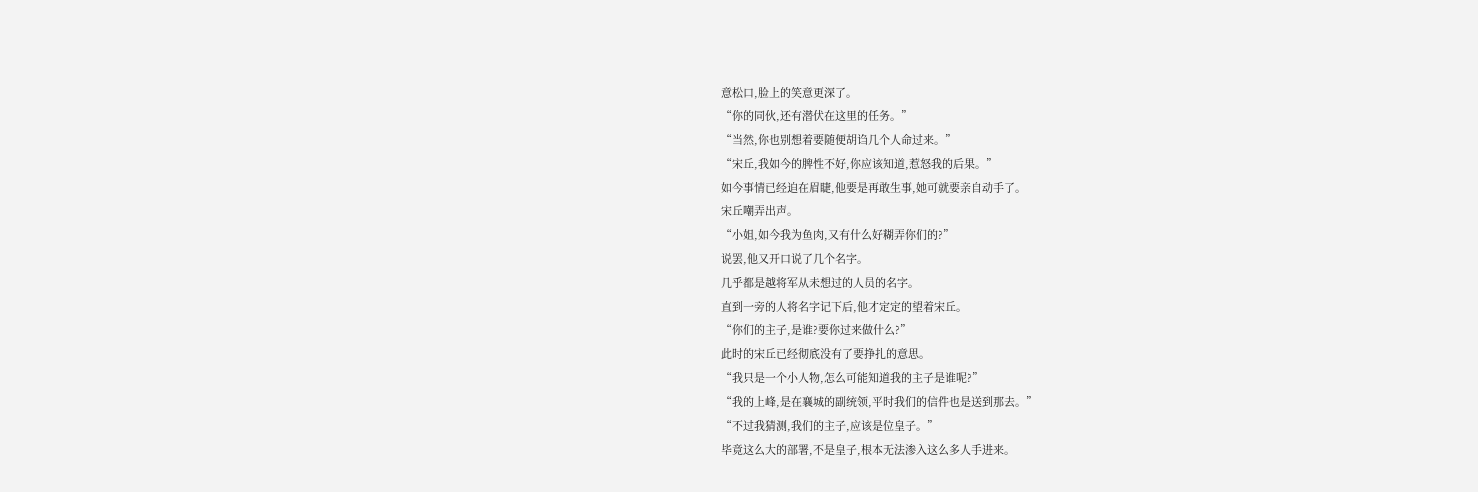意松口,脸上的笑意更深了。
“你的同伙,还有潜伏在这里的任务。”
“当然,你也别想着要随便胡诌几个人命过来。”
“宋丘,我如今的脾性不好,你应该知道,惹怒我的后果。”
如今事情已经迫在眉睫,他要是再敢生事,她可就要亲自动手了。
宋丘嘲弄出声。
“小姐,如今我为鱼肉,又有什么好糊弄你们的?”
说罢,他又开口说了几个名字。
几乎都是越将军从未想过的人员的名字。
直到一旁的人将名字记下后,他才定定的望着宋丘。
“你们的主子,是谁?要你过来做什么?”
此时的宋丘已经彻底没有了要挣扎的意思。
“我只是一个小人物,怎么可能知道我的主子是谁呢?”
“我的上峰,是在襄城的副统领,平时我们的信件也是送到那去。”
“不过我猜测,我们的主子,应该是位皇子。”
毕竟这么大的部署,不是皇子,根本无法渗入这么多人手进来。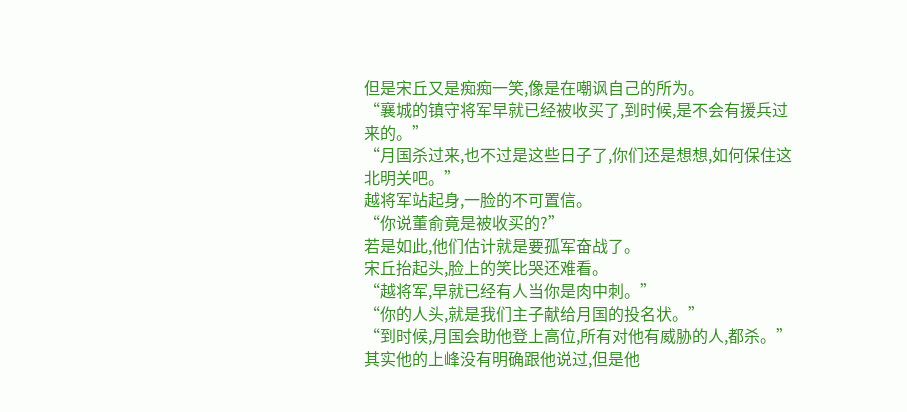但是宋丘又是痴痴一笑,像是在嘲讽自己的所为。
“襄城的镇守将军早就已经被收买了,到时候,是不会有援兵过来的。”
“月国杀过来,也不过是这些日子了,你们还是想想,如何保住这北明关吧。”
越将军站起身,一脸的不可置信。
“你说董俞竟是被收买的?”
若是如此,他们估计就是要孤军奋战了。
宋丘抬起头,脸上的笑比哭还难看。
“越将军,早就已经有人当你是肉中刺。”
“你的人头,就是我们主子献给月国的投名状。”
“到时候,月国会助他登上高位,所有对他有威胁的人,都杀。”
其实他的上峰没有明确跟他说过,但是他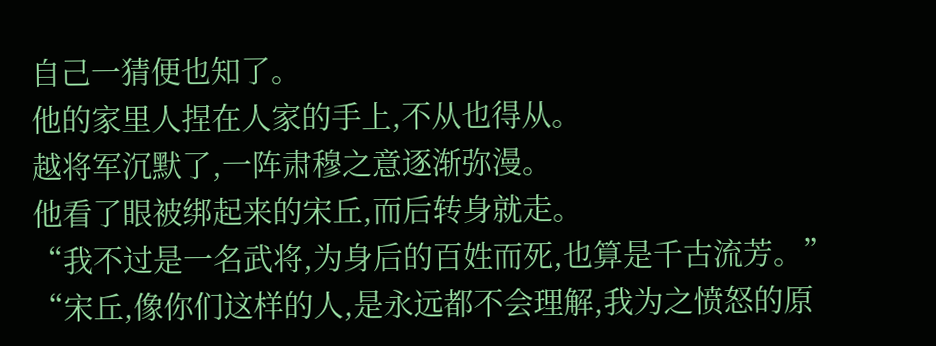自己一猜便也知了。
他的家里人捏在人家的手上,不从也得从。
越将军沉默了,一阵肃穆之意逐渐弥漫。
他看了眼被绑起来的宋丘,而后转身就走。
“我不过是一名武将,为身后的百姓而死,也算是千古流芳。”
“宋丘,像你们这样的人,是永远都不会理解,我为之愤怒的原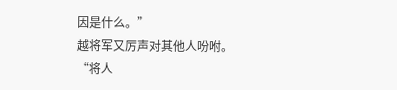因是什么。”
越将军又厉声对其他人吩咐。
“将人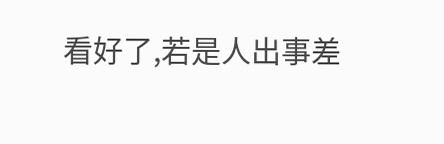看好了,若是人出事差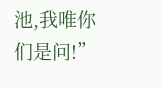池,我唯你们是问!”